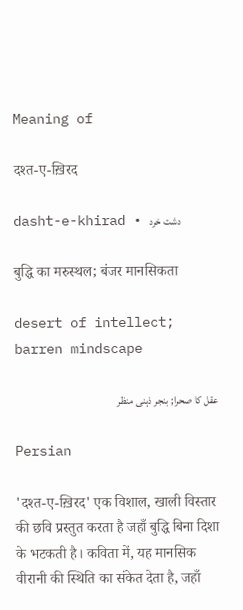Meaning of

दश्त-ए-ख़िरद

dasht-e-khirad • دشت خرد

बुद्धि का मरुस्थल; बंजर मानसिकता

desert of intellect; barren mindscape

عقل کا صحرا; بنجر ذہنی منظر

Persian

'दश्त-ए-ख़िरद' एक विशाल, खाली विस्तार की छवि प्रस्तुत करता है जहाँ बुद्धि बिना दिशा के भटकती है। कविता में, यह मानसिक वीरानी की स्थिति का संकेत देता है, जहाँ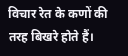विचार रेत के कणों की तरह बिखरे होते हैं।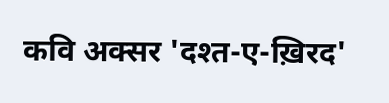कवि अक्सर 'दश्त-ए-ख़िरद'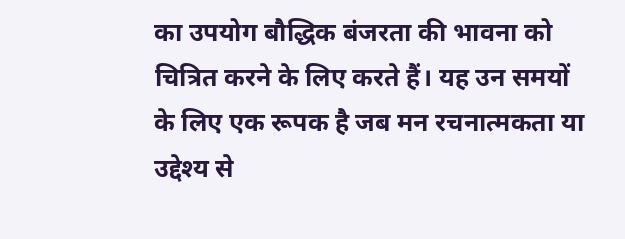का उपयोग बौद्धिक बंजरता की भावना को चित्रित करने के लिए करते हैं। यह उन समयों के लिए एक रूपक है जब मन रचनात्मकता या उद्देश्य से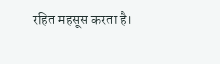रहित महसूस करता है।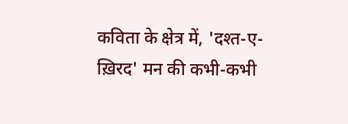कविता के क्षेत्र में, 'दश्त-ए-ख़िरद' मन की कभी-कभी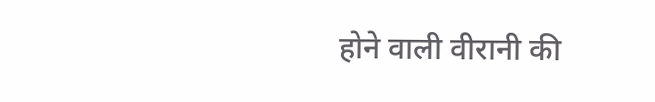होने वाली वीरानी की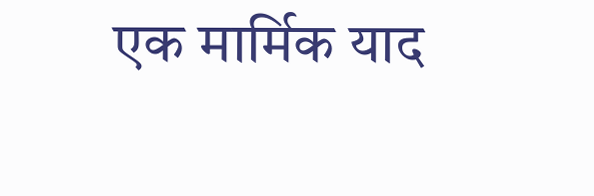एक मार्मिक याद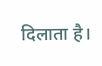दिलाता है।